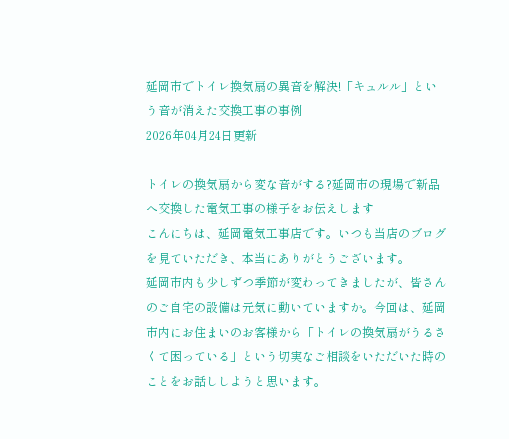延岡市でトイレ換気扇の異音を解決!「キュルル」という音が消えた交換工事の事例
2026年04月24日更新

トイレの換気扇から変な音がする?延岡市の現場で新品へ交換した電気工事の様子をお伝えします
こんにちは、延岡電気工事店です。いつも当店のブログを見ていただき、本当にありがとうございます。
延岡市内も少しずつ季節が変わってきましたが、皆さんのご自宅の設備は元気に動いていますか。今回は、延岡市内にお住まいのお客様から「トイレの換気扇がうるさくて困っている」という切実なご相談をいただいた時のことをお話ししようと思います。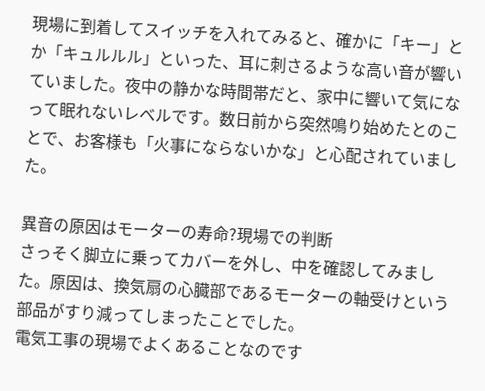現場に到着してスイッチを入れてみると、確かに「キー」とか「キュルルル」といった、耳に刺さるような高い音が響いていました。夜中の静かな時間帯だと、家中に響いて気になって眠れないレベルです。数日前から突然鳴り始めたとのことで、お客様も「火事にならないかな」と心配されていました。

異音の原因はモーターの寿命?現場での判断
さっそく脚立に乗ってカバーを外し、中を確認してみました。原因は、換気扇の心臓部であるモーターの軸受けという部品がすり減ってしまったことでした。
電気工事の現場でよくあることなのです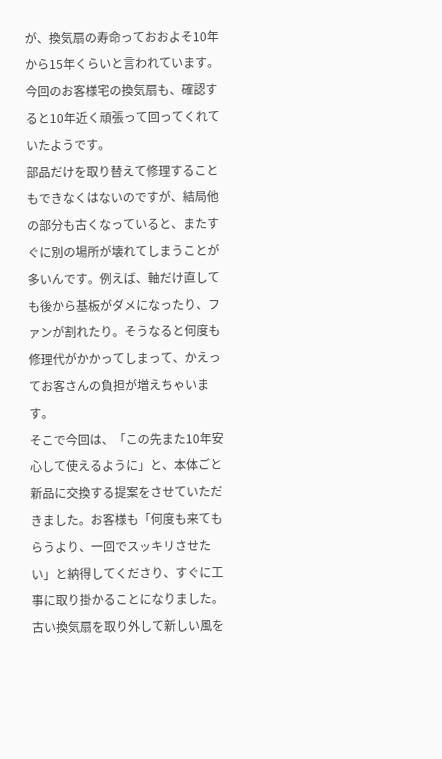が、換気扇の寿命っておおよそ10年から15年くらいと言われています。今回のお客様宅の換気扇も、確認すると10年近く頑張って回ってくれていたようです。
部品だけを取り替えて修理することもできなくはないのですが、結局他の部分も古くなっていると、またすぐに別の場所が壊れてしまうことが多いんです。例えば、軸だけ直しても後から基板がダメになったり、ファンが割れたり。そうなると何度も修理代がかかってしまって、かえってお客さんの負担が増えちゃいます。
そこで今回は、「この先また10年安心して使えるように」と、本体ごと新品に交換する提案をさせていただきました。お客様も「何度も来てもらうより、一回でスッキリさせたい」と納得してくださり、すぐに工事に取り掛かることになりました。
古い換気扇を取り外して新しい風を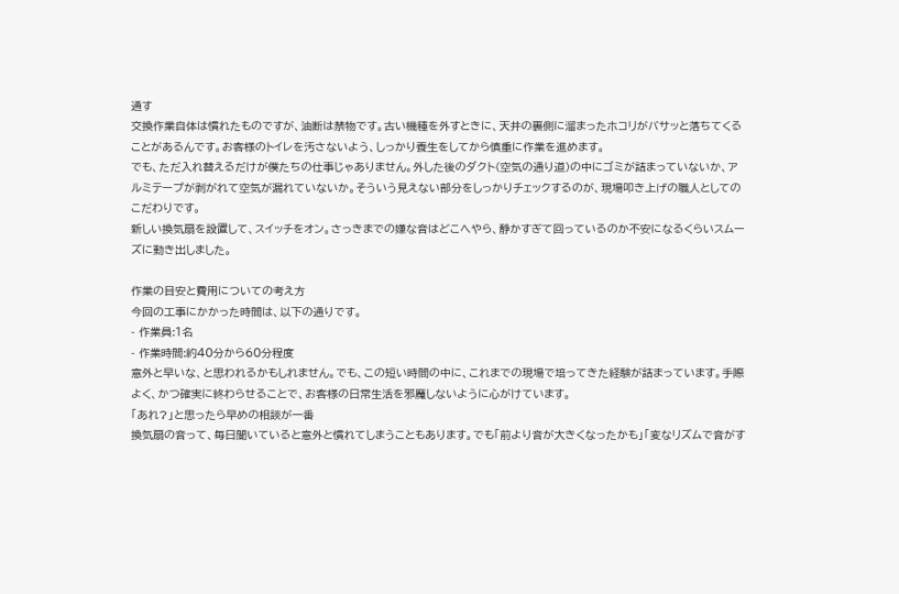通す
交換作業自体は慣れたものですが、油断は禁物です。古い機種を外すときに、天井の裏側に溜まったホコリがバサッと落ちてくることがあるんです。お客様のトイレを汚さないよう、しっかり養生をしてから慎重に作業を進めます。
でも、ただ入れ替えるだけが僕たちの仕事じゃありません。外した後のダクト(空気の通り道)の中にゴミが詰まっていないか、アルミテープが剥がれて空気が漏れていないか。そういう見えない部分をしっかりチェックするのが、現場叩き上げの職人としてのこだわりです。
新しい換気扇を設置して、スイッチをオン。さっきまでの嫌な音はどこへやら、静かすぎて回っているのか不安になるくらいスムーズに動き出しました。

作業の目安と費用についての考え方
今回の工事にかかった時間は、以下の通りです。
- 作業員:1名
- 作業時間:約40分から60分程度
意外と早いな、と思われるかもしれません。でも、この短い時間の中に、これまでの現場で培ってきた経験が詰まっています。手際よく、かつ確実に終わらせることで、お客様の日常生活を邪魔しないように心がけています。
「あれ?」と思ったら早めの相談が一番
換気扇の音って、毎日聞いていると意外と慣れてしまうこともあります。でも「前より音が大きくなったかも」「変なリズムで音がす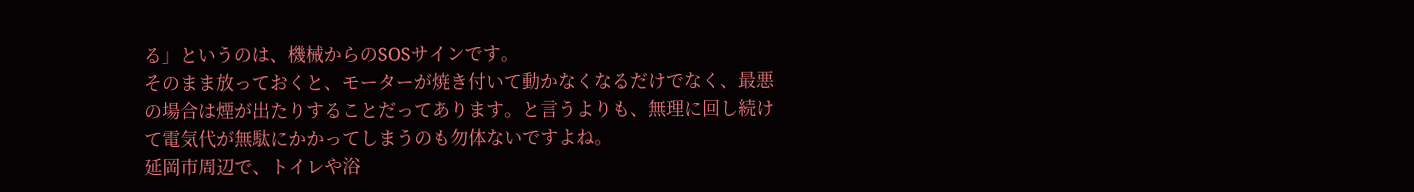る」というのは、機械からのSOSサインです。
そのまま放っておくと、モーターが焼き付いて動かなくなるだけでなく、最悪の場合は煙が出たりすることだってあります。と言うよりも、無理に回し続けて電気代が無駄にかかってしまうのも勿体ないですよね。
延岡市周辺で、トイレや浴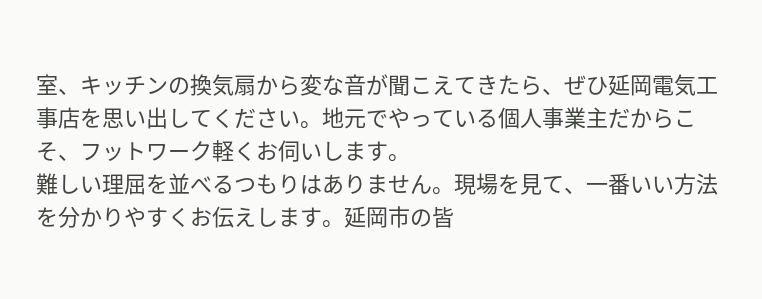室、キッチンの換気扇から変な音が聞こえてきたら、ぜひ延岡電気工事店を思い出してください。地元でやっている個人事業主だからこそ、フットワーク軽くお伺いします。
難しい理屈を並べるつもりはありません。現場を見て、一番いい方法を分かりやすくお伝えします。延岡市の皆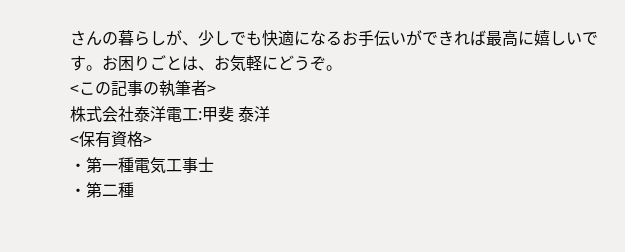さんの暮らしが、少しでも快適になるお手伝いができれば最高に嬉しいです。お困りごとは、お気軽にどうぞ。
<この記事の執筆者>
株式会社泰洋電工:甲斐 泰洋
<保有資格>
・第一種電気工事士
・第二種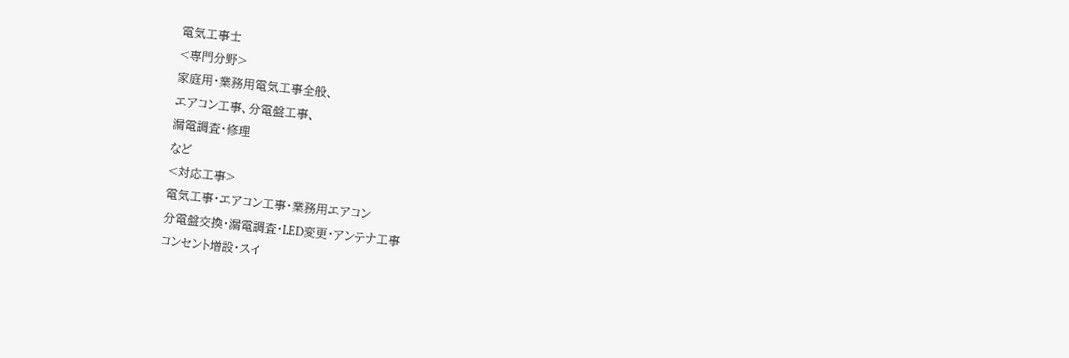電気工事士
<専門分野>
家庭用・業務用電気工事全般、
エアコン工事、分電盤工事、
漏電調査・修理
など
<対応工事>
電気工事・エアコン工事・業務用エアコン
分電盤交換・漏電調査・LED変更・アンテナ工事
コンセント増設・スイ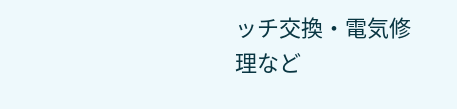ッチ交換・電気修理など